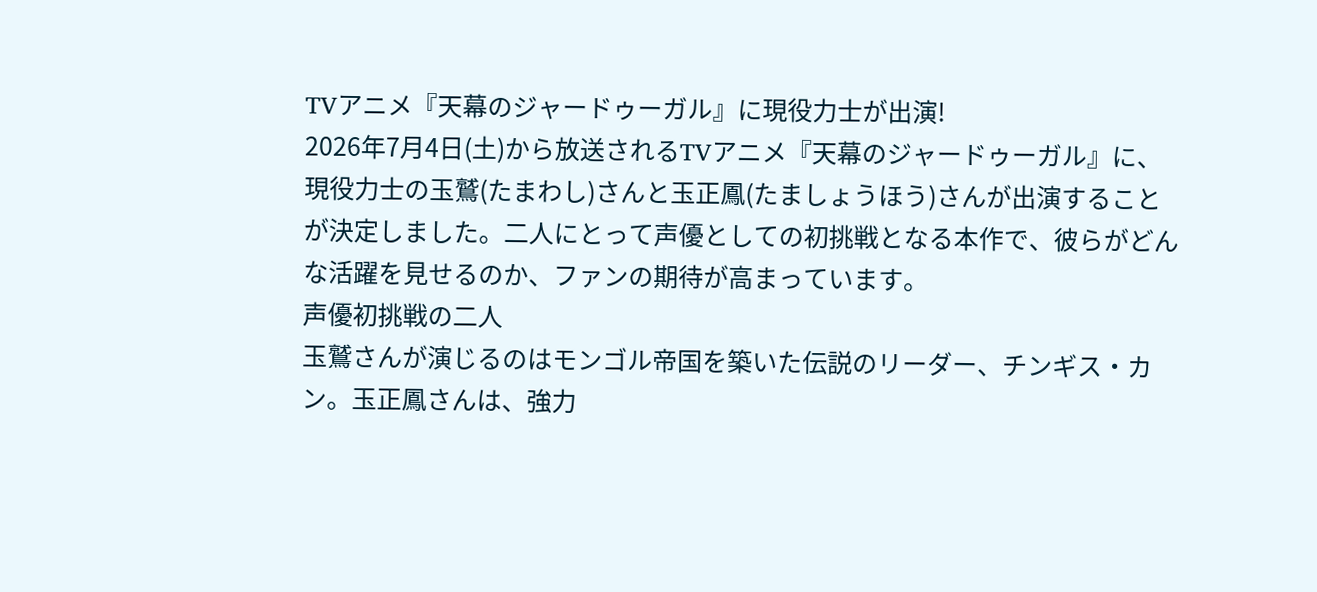TVアニメ『天幕のジャードゥーガル』に現役力士が出演!
2026年7月4日(土)から放送されるTVアニメ『天幕のジャードゥーガル』に、現役力士の玉鷲(たまわし)さんと玉正鳳(たましょうほう)さんが出演することが決定しました。二人にとって声優としての初挑戦となる本作で、彼らがどんな活躍を見せるのか、ファンの期待が高まっています。
声優初挑戦の二人
玉鷲さんが演じるのはモンゴル帝国を築いた伝説のリーダー、チンギス・カン。玉正鳳さんは、強力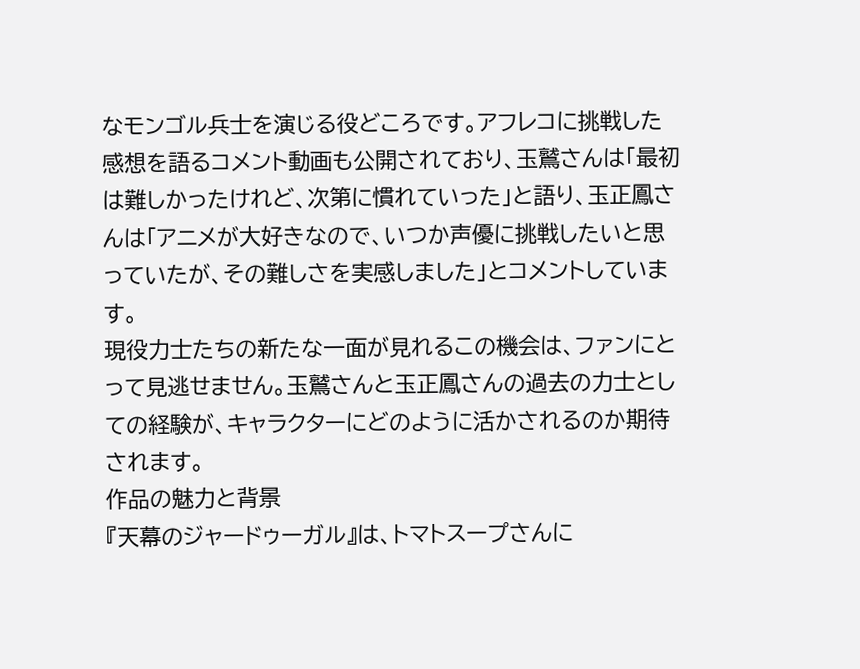なモンゴル兵士を演じる役どころです。アフレコに挑戦した感想を語るコメント動画も公開されており、玉鷲さんは「最初は難しかったけれど、次第に慣れていった」と語り、玉正鳳さんは「アニメが大好きなので、いつか声優に挑戦したいと思っていたが、その難しさを実感しました」とコメントしています。
現役力士たちの新たな一面が見れるこの機会は、ファンにとって見逃せません。玉鷲さんと玉正鳳さんの過去の力士としての経験が、キャラクターにどのように活かされるのか期待されます。
作品の魅力と背景
『天幕のジャードゥーガル』は、トマトスープさんに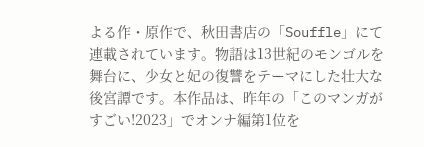よる作・原作で、秋田書店の「Souffle」にて連載されています。物語は13世紀のモンゴルを舞台に、少女と妃の復讐をテーマにした壮大な後宮譚です。本作品は、昨年の「このマンガがすごい!2023」でオンナ編第1位を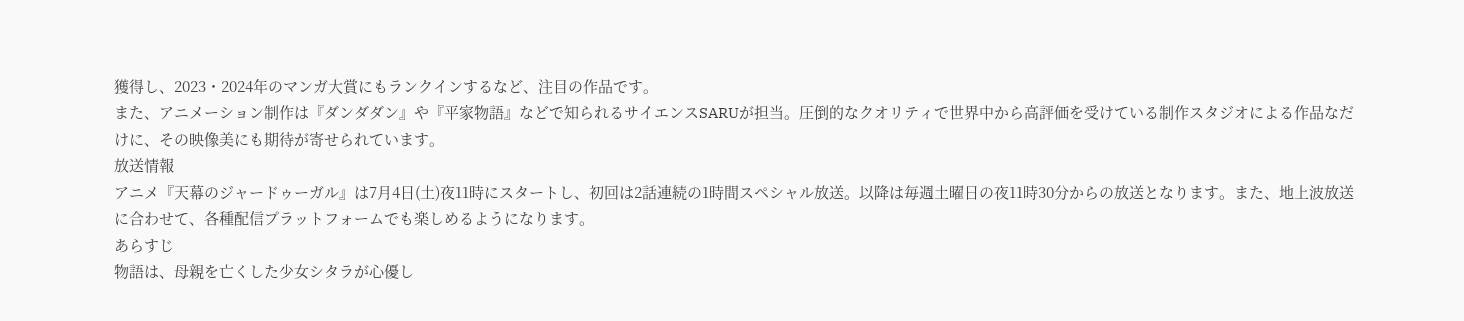獲得し、2023・2024年のマンガ大賞にもランクインするなど、注目の作品です。
また、アニメーション制作は『ダンダダン』や『平家物語』などで知られるサイエンスSARUが担当。圧倒的なクオリティで世界中から高評価を受けている制作スタジオによる作品なだけに、その映像美にも期待が寄せられています。
放送情報
アニメ『天幕のジャードゥーガル』は7月4日(土)夜11時にスタートし、初回は2話連続の1時間スペシャル放送。以降は毎週土曜日の夜11時30分からの放送となります。また、地上波放送に合わせて、各種配信プラットフォームでも楽しめるようになります。
あらすじ
物語は、母親を亡くした少女シタラが心優し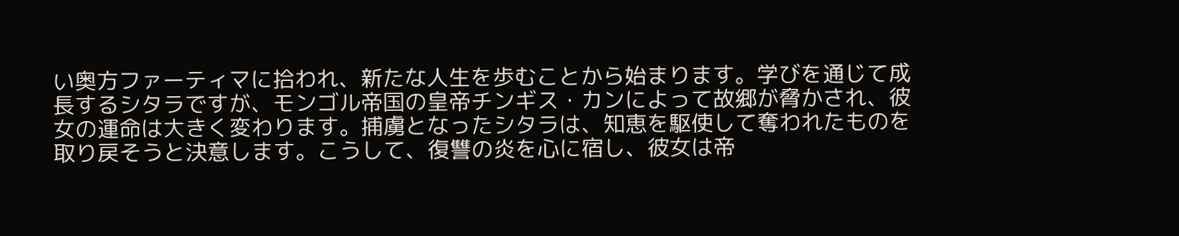い奥方ファーティマに拾われ、新たな人生を歩むことから始まります。学びを通じて成長するシタラですが、モンゴル帝国の皇帝チンギス・カンによって故郷が脅かされ、彼女の運命は大きく変わります。捕虜となったシタラは、知恵を駆使して奪われたものを取り戻そうと決意します。こうして、復讐の炎を心に宿し、彼女は帝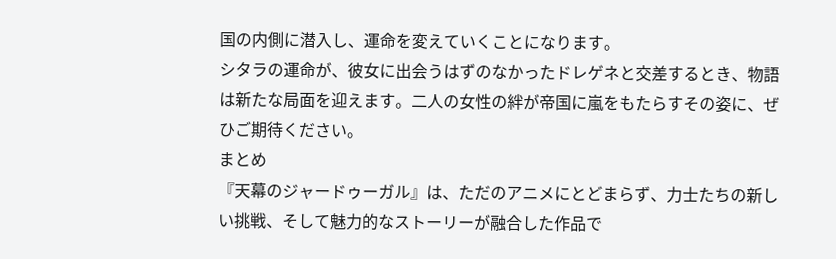国の内側に潜入し、運命を変えていくことになります。
シタラの運命が、彼女に出会うはずのなかったドレゲネと交差するとき、物語は新たな局面を迎えます。二人の女性の絆が帝国に嵐をもたらすその姿に、ぜひご期待ください。
まとめ
『天幕のジャードゥーガル』は、ただのアニメにとどまらず、力士たちの新しい挑戦、そして魅力的なストーリーが融合した作品で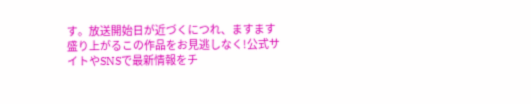す。放送開始日が近づくにつれ、ますます盛り上がるこの作品をお見逃しなく!公式サイトやSNSで最新情報をチ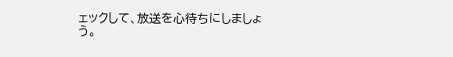ェックして、放送を心待ちにしましょう。